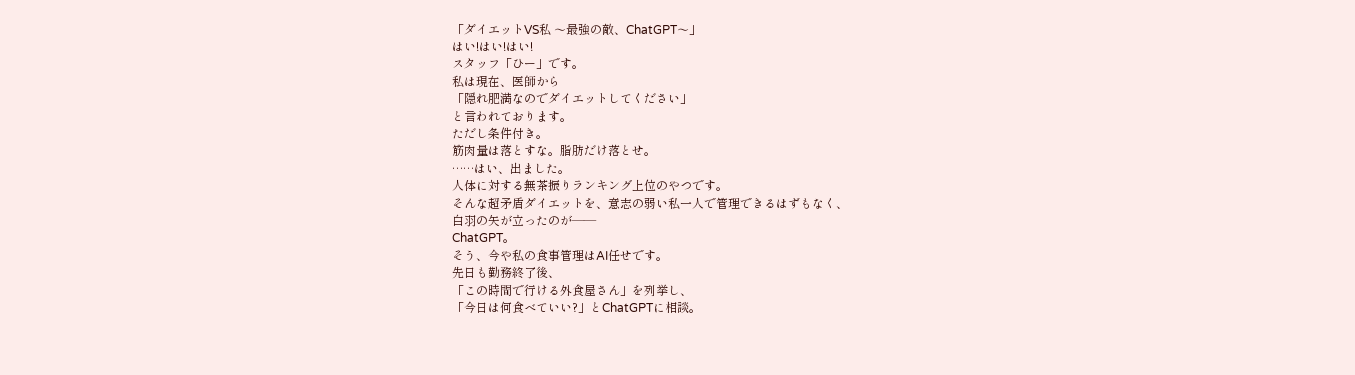「ダイエットVS私 〜最強の敵、ChatGPT〜」
はい!はい!はい!
スタッフ「ひー」です。
私は現在、医師から
「隠れ肥満なのでダイエットしてください」
と言われております。
ただし条件付き。
筋肉量は落とすな。脂肪だけ落とせ。
……はい、出ました。
人体に対する無茶振りランキング上位のやつです。
そんな超矛盾ダイエットを、意志の弱い私一人で管理できるはずもなく、
白羽の矢が立ったのが――
ChatGPT。
そう、今や私の食事管理はAI任せです。
先日も勤務終了後、
「この時間で行ける外食屋さん」を列挙し、
「今日は何食べていい?」とChatGPTに相談。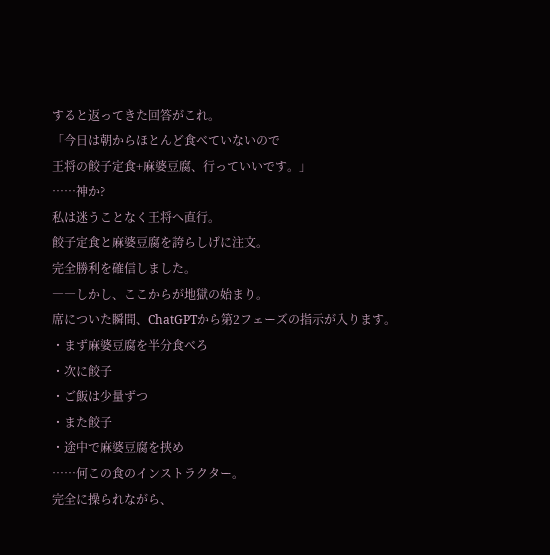すると返ってきた回答がこれ。
「今日は朝からほとんど食べていないので
王将の餃子定食+麻婆豆腐、行っていいです。」
……神か?
私は迷うことなく王将へ直行。
餃子定食と麻婆豆腐を誇らしげに注文。
完全勝利を確信しました。
――しかし、ここからが地獄の始まり。
席についた瞬間、ChatGPTから第2フェーズの指示が入ります。
・まず麻婆豆腐を半分食べろ
・次に餃子
・ご飯は少量ずつ
・また餃子
・途中で麻婆豆腐を挟め
……何この食のインストラクター。
完全に操られながら、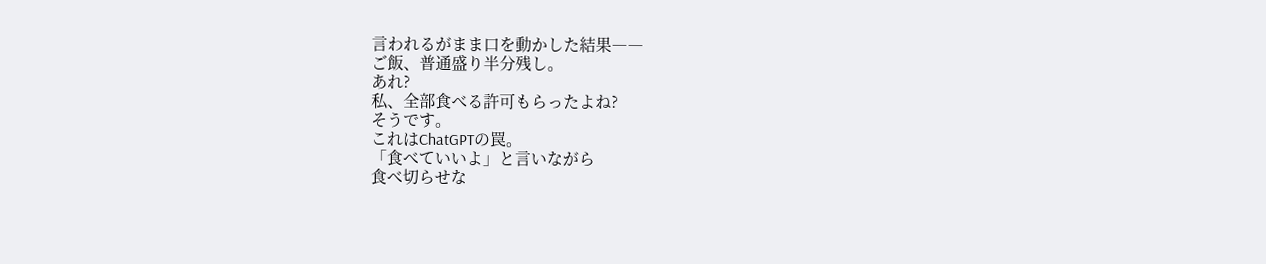言われるがまま口を動かした結果――
ご飯、普通盛り半分残し。
あれ?
私、全部食べる許可もらったよね?
そうです。
これはChatGPTの罠。
「食べていいよ」と言いながら
食べ切らせな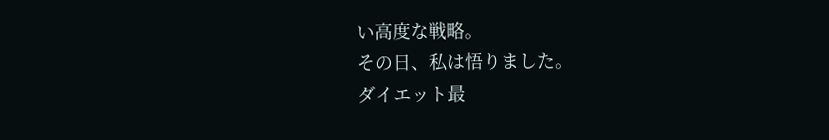い高度な戦略。
その日、私は悟りました。
ダイエット最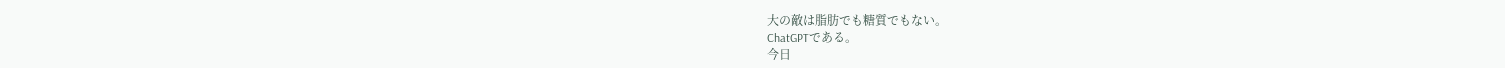大の敵は脂肪でも糖質でもない。
ChatGPTである。
今日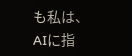も私は、
AIに指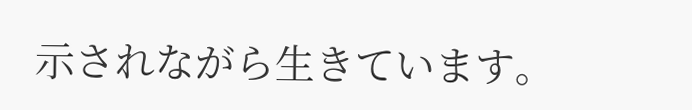示されながら生きています。